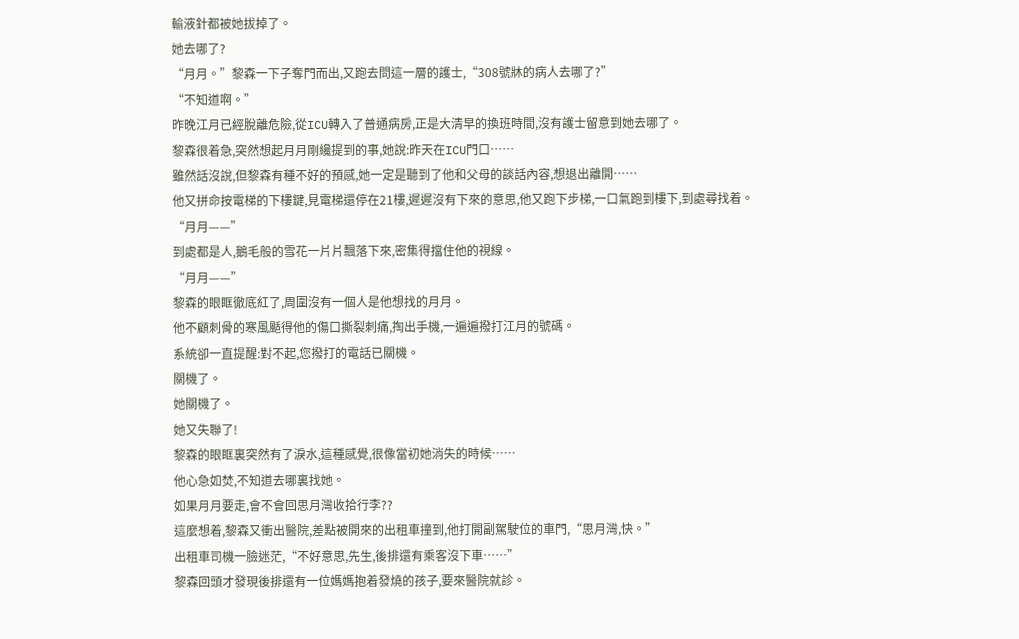輸液針都被她拔掉了。
她去哪了?
“月月。”黎森一下子奪門而出,又跑去問這一層的護士,“308號牀的病人去哪了?”
“不知道啊。”
昨晚江月已經脫離危險,從ICU轉入了普通病房,正是大清早的換班時間,沒有護士留意到她去哪了。
黎森很着急,突然想起月月剛纔提到的事,她說:昨天在ICU門口……
雖然話沒說,但黎森有種不好的預感,她一定是聽到了他和父母的談話內容,想退出離開……
他又拼命按電梯的下樓鍵,見電梯還停在21樓,遲遲沒有下來的意思,他又跑下步梯,一口氣跑到樓下,到處尋找着。
“月月——”
到處都是人,鵝毛般的雪花一片片飄落下來,密集得擋住他的視線。
“月月——”
黎森的眼眶徹底紅了,周圍沒有一個人是他想找的月月。
他不顧刺骨的寒風颳得他的傷口撕裂刺痛,掏出手機,一遍遍撥打江月的號碼。
系統卻一直提醒:對不起,您撥打的電話已關機。
關機了。
她關機了。
她又失聯了!
黎森的眼眶裏突然有了淚水,這種感覺,很像當初她消失的時候……
他心急如焚,不知道去哪裏找她。
如果月月要走,會不會回思月灣收拾行李??
這麼想着,黎森又衝出醫院,差點被開來的出租車撞到,他打開副駕駛位的車門,“思月灣,快。”
出租車司機一臉迷茫,“不好意思,先生,後排還有乘客沒下車……”
黎森回頭才發現後排還有一位媽媽抱着發燒的孩子,要來醫院就診。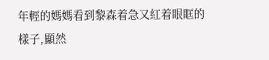年輕的媽媽看到黎森着急又紅着眼眶的樣子,顯然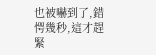也被嚇到了,錯愕幾秒,這才趕緊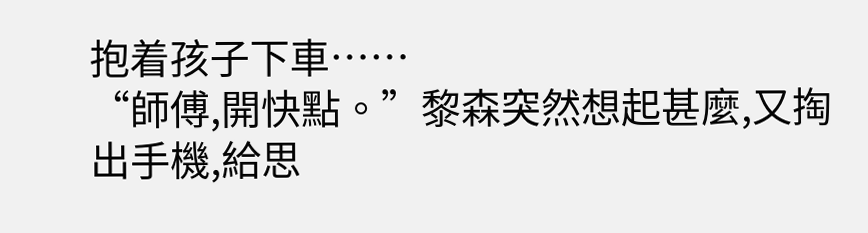抱着孩子下車……
“師傅,開快點。”黎森突然想起甚麼,又掏出手機,給思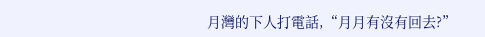月灣的下人打電話,“月月有沒有回去?”